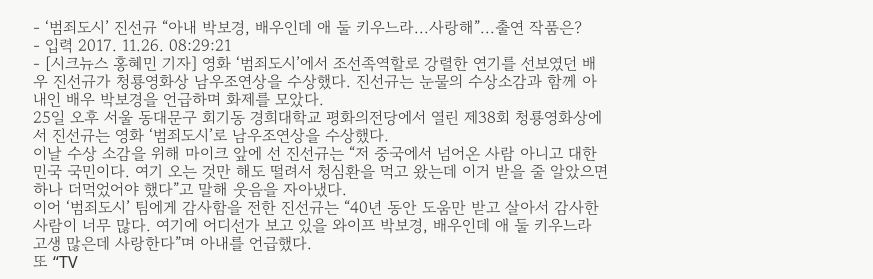- ‘범죄도시’ 진선규 “아내 박보경, 배우인데 애 둘 키우느라...사랑해”...출연 작품은?
- 입력 2017. 11.26. 08:29:21
- [시크뉴스 홍혜민 기자] 영화 ‘범죄도시’에서 조선족역할로 강렬한 연기를 선보였던 배우 진선규가 청룡영화상 남우조연상을 수상했다. 진선규는 눈물의 수상소감과 함께 아내인 배우 박보경을 언급하며 화제를 모았다.
25일 오후 서울 동대문구 회기동 경희대학교 평화의전당에서 열린 제38회 청룡영화상에서 진선규는 영화 ‘범죄도시’로 남우조연상을 수상했다.
이날 수상 소감을 위해 마이크 앞에 선 진선규는 “저 중국에서 넘어온 사람 아니고 대한민국 국민이다. 여기 오는 것만 해도 떨려서 청심환을 먹고 왔는데 이거 받을 줄 알았으면 하나 더먹었어야 했다”고 말해 웃음을 자아냈다.
이어 ‘범죄도시’ 팀에게 감사함을 전한 진선규는 “40년 동안 도움만 받고 살아서 감사한 사람이 너무 많다. 여기에 어디선가 보고 있을 와이프 박보경, 배우인데 애 둘 키우느라 고생 많은데 사랑한다”며 아내를 언급했다.
또 “TV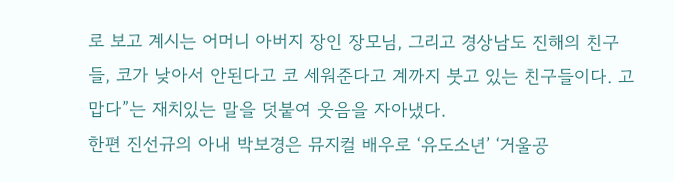로 보고 계시는 어머니 아버지 장인 장모님, 그리고 경상남도 진해의 친구들, 코가 낮아서 안된다고 코 세워준다고 계까지 붓고 있는 친구들이다. 고맙다”는 재치있는 말을 덧붙여 웃음을 자아냈다.
한편 진선규의 아내 박보경은 뮤지컬 배우로 ‘유도소년’ ‘거울공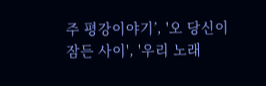주 평강이야기’, '오 당신이 잠든 사이', '우리 노래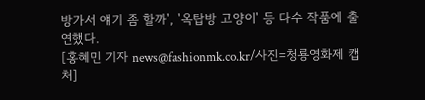방가서 얘기 좀 할까', '옥탑방 고양이' 등 다수 작품에 출연했다.
[홍혜민 기자 news@fashionmk.co.kr/사진=청룡영화제 캡처]